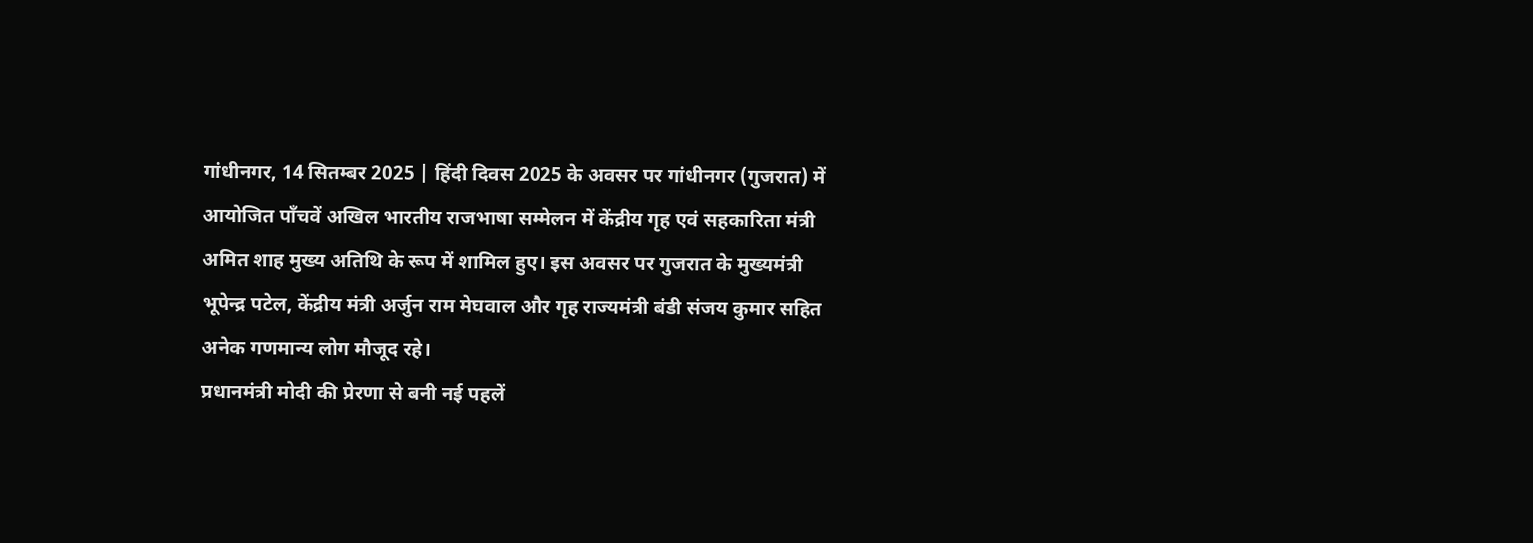गांधीनगर, 14 सितम्बर 2025 | हिंदी दिवस 2025 के अवसर पर गांधीनगर (गुजरात) में आयोजित पाँचवें अखिल भारतीय राजभाषा सम्मेलन में केंद्रीय गृह एवं सहकारिता मंत्री अमित शाह मुख्य अतिथि के रूप में शामिल हुए। इस अवसर पर गुजरात के मुख्यमंत्री भूपेन्द्र पटेल, केंद्रीय मंत्री अर्जुन राम मेघवाल और गृह राज्यमंत्री बंडी संजय कुमार सहित अनेक गणमान्य लोग मौजूद रहे।
प्रधानमंत्री मोदी की प्रेरणा से बनी नई पहलें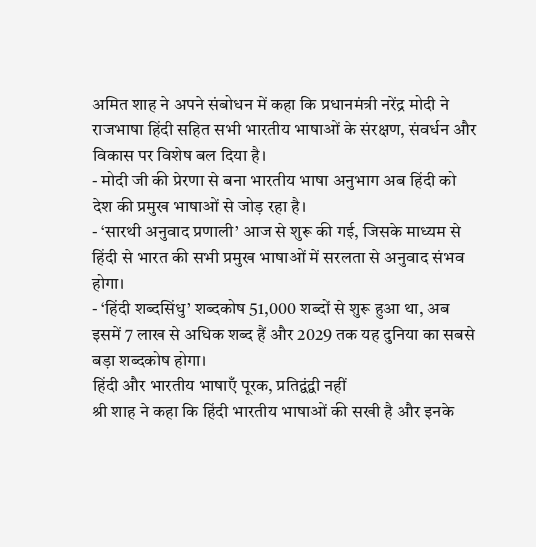अमित शाह ने अपने संबोधन में कहा कि प्रधानमंत्री नरेंद्र मोदी ने राजभाषा हिंदी सहित सभी भारतीय भाषाओं के संरक्षण, संवर्धन और विकास पर विशेष बल दिया है।
- मोदी जी की प्रेरणा से बना भारतीय भाषा अनुभाग अब हिंदी को देश की प्रमुख भाषाओं से जोड़ रहा है।
- ‘सारथी अनुवाद प्रणाली’ आज से शुरू की गई, जिसके माध्यम से हिंदी से भारत की सभी प्रमुख भाषाओं में सरलता से अनुवाद संभव होगा।
- ‘हिंदी शब्दसिंधु’ शब्दकोष 51,000 शब्दों से शुरू हुआ था, अब इसमें 7 लाख से अधिक शब्द हैं और 2029 तक यह दुनिया का सबसे बड़ा शब्दकोष होगा।
हिंदी और भारतीय भाषाएँ पूरक, प्रतिद्वंद्वी नहीं
श्री शाह ने कहा कि हिंदी भारतीय भाषाओं की सखी है और इनके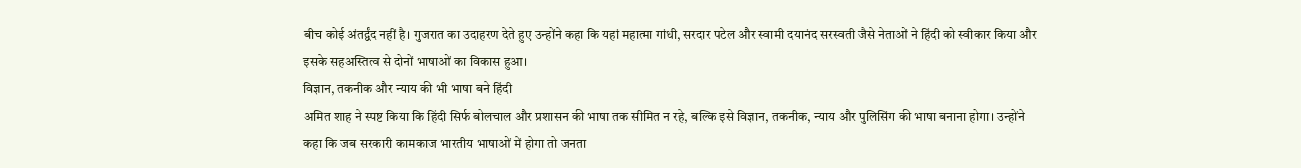बीच कोई अंतर्द्वंद नहीं है। गुजरात का उदाहरण देते हुए उन्होंने कहा कि यहां महात्मा गांधी, सरदार पटेल और स्वामी दयानंद सरस्वती जैसे नेताओं ने हिंदी को स्वीकार किया और इसके सहअस्तित्व से दोनों भाषाओं का विकास हुआ।
विज्ञान, तकनीक और न्याय की भी भाषा बने हिंदी
अमित शाह ने स्पष्ट किया कि हिंदी सिर्फ बोलचाल और प्रशासन की भाषा तक सीमित न रहे, बल्कि इसे विज्ञान, तकनीक, न्याय और पुलिसिंग की भाषा बनाना होगा। उन्होंने कहा कि जब सरकारी कामकाज भारतीय भाषाओं में होगा तो जनता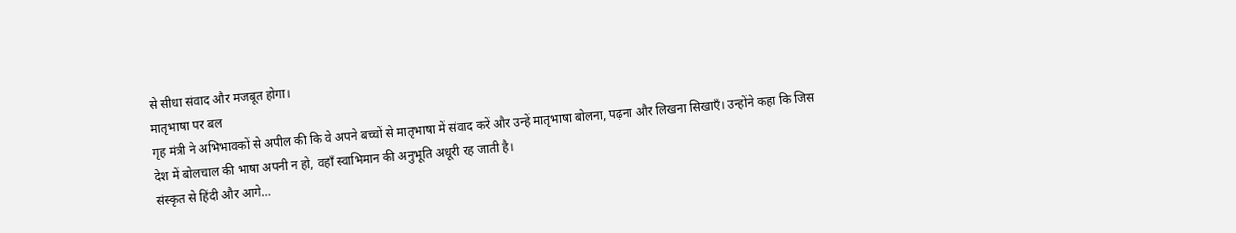से सीधा संवाद और मजबूत होगा।
मातृभाषा पर बल
गृह मंत्री ने अभिभावकों से अपील की कि वे अपने बच्चों से मातृभाषा में संवाद करें और उन्हें मातृभाषा बोलना, पढ़ना और लिखना सिखाएँ। उन्होंने कहा कि जिस देश में बोलचाल की भाषा अपनी न हो, वहाँ स्वाभिमान की अनुभूति अधूरी रह जाती है।
संस्कृत से हिंदी और आगे…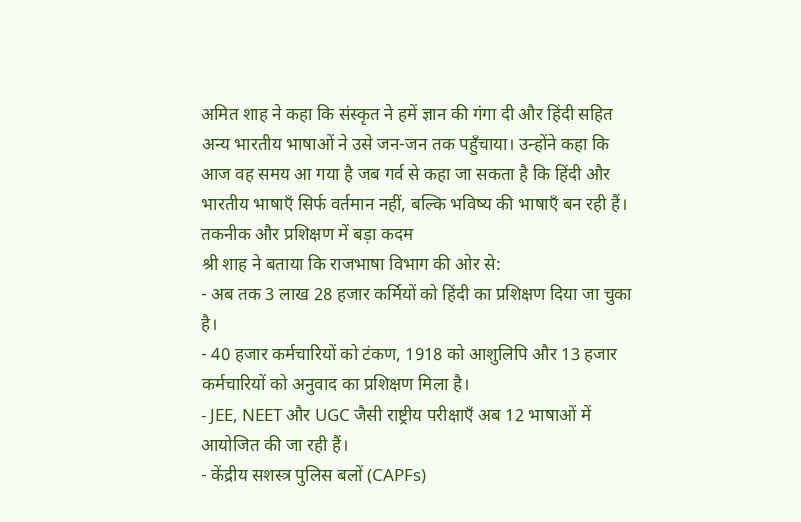अमित शाह ने कहा कि संस्कृत ने हमें ज्ञान की गंगा दी और हिंदी सहित अन्य भारतीय भाषाओं ने उसे जन-जन तक पहुँचाया। उन्होंने कहा कि आज वह समय आ गया है जब गर्व से कहा जा सकता है कि हिंदी और भारतीय भाषाएँ सिर्फ वर्तमान नहीं, बल्कि भविष्य की भाषाएँ बन रही हैं।
तकनीक और प्रशिक्षण में बड़ा कदम
श्री शाह ने बताया कि राजभाषा विभाग की ओर से:
- अब तक 3 लाख 28 हजार कर्मियों को हिंदी का प्रशिक्षण दिया जा चुका है।
- 40 हजार कर्मचारियों को टंकण, 1918 को आशुलिपि और 13 हजार कर्मचारियों को अनुवाद का प्रशिक्षण मिला है।
- JEE, NEET और UGC जैसी राष्ट्रीय परीक्षाएँ अब 12 भाषाओं में आयोजित की जा रही हैं।
- केंद्रीय सशस्त्र पुलिस बलों (CAPFs)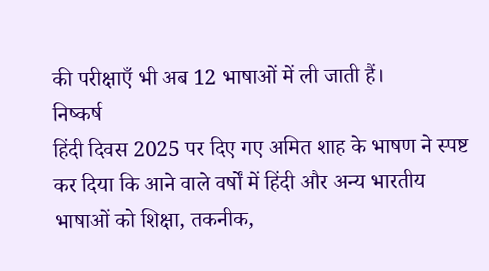की परीक्षाएँ भी अब 12 भाषाओं में ली जाती हैं।
निष्कर्ष
हिंदी दिवस 2025 पर दिए गए अमित शाह के भाषण ने स्पष्ट कर दिया कि आने वाले वर्षों में हिंदी और अन्य भारतीय भाषाओं को शिक्षा, तकनीक,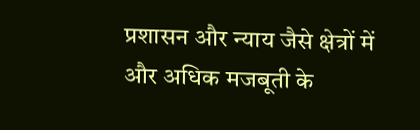प्रशासन और न्याय जैसे क्षेत्रों में और अधिक मजबूती के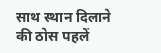साथ स्थान दिलाने की ठोस पहलें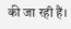की जा रही हैं।